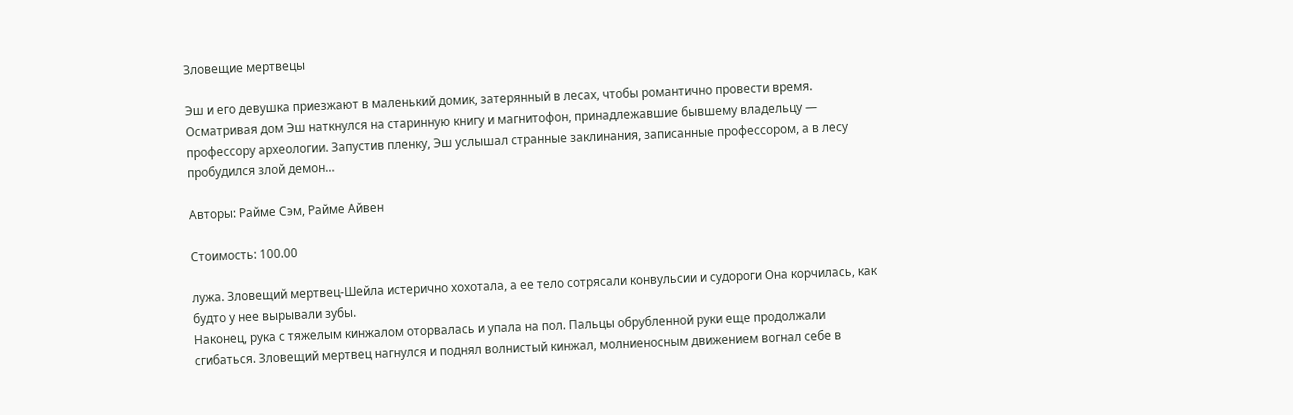Зловещие мертвецы

Эш и его девушка приезжают в маленький домик, затерянный в лесах, чтобы романтично провести время. Осматривая дом Эш наткнулся на старинную книгу и магнитофон, принадлежавшие бывшему владельцу — профессору археологии. Запустив пленку, Эш услышал странные заклинания, записанные профессором, а в лесу пробудился злой демон…

Авторы: Райме Сэм, Райме Айвен

Стоимость: 100.00

лужа. Зловещий мертвец-Шейла истерично хохотала, а ее тело сотрясали конвульсии и судороги Она корчилась, как будто у нее вырывали зубы.
Наконец, рука с тяжелым кинжалом оторвалась и упала на пол. Пальцы обрубленной руки еще продолжали сгибаться. Зловещий мертвец нагнулся и поднял волнистый кинжал, молниеносным движением вогнал себе в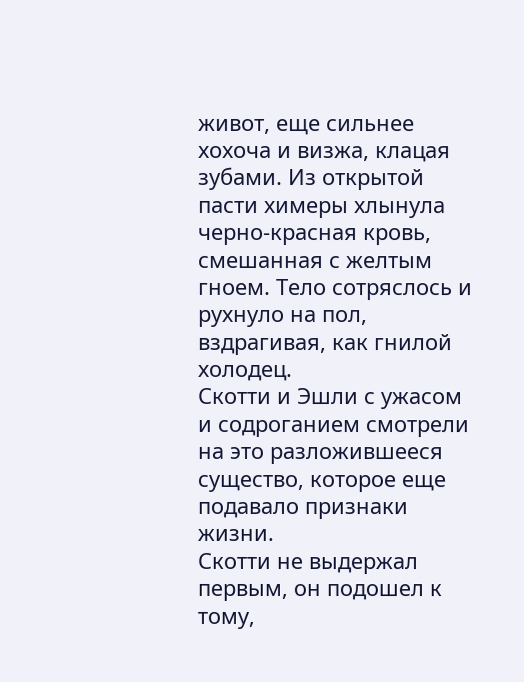живот, еще сильнее хохоча и визжа, клацая зубами. Из открытой пасти химеры хлынула черно-красная кровь, смешанная с желтым гноем. Тело сотряслось и рухнуло на пол, вздрагивая, как гнилой холодец.
Скотти и Эшли с ужасом и содроганием смотрели на это разложившееся существо, которое еще подавало признаки жизни.
Скотти не выдержал первым, он подошел к тому,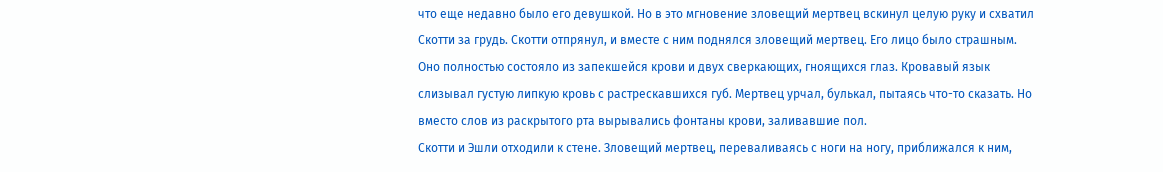что еще недавно было его девушкой. Ho в это мгновение зловещий мертвец вскинул целую руку и схватил Скотти за грудь. Скотти отпрянул, и вместе с ним поднялся зловещий мертвец. Его лицо было страшным. Оно полностью состояло из запекшейся крови и двух сверкающих, гноящихся глаз. Кровавый язык слизывал густую липкую кровь с растрескавшихся губ. Мертвец урчал, булькал, пытаясь что-то сказать. Но вместо слов из раскрытого рта вырывались фонтаны крови, заливавшие пол.
Скотти и Эшли отходили к стене. Зловещий мертвец, переваливаясь с ноги на ногу, приближался к ним,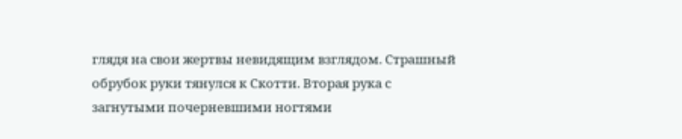глядя на свои жертвы невидящим взглядом. Страшный обрубок руки тянулся к Скотти. Вторая рука с загнутыми почерневшими ногтями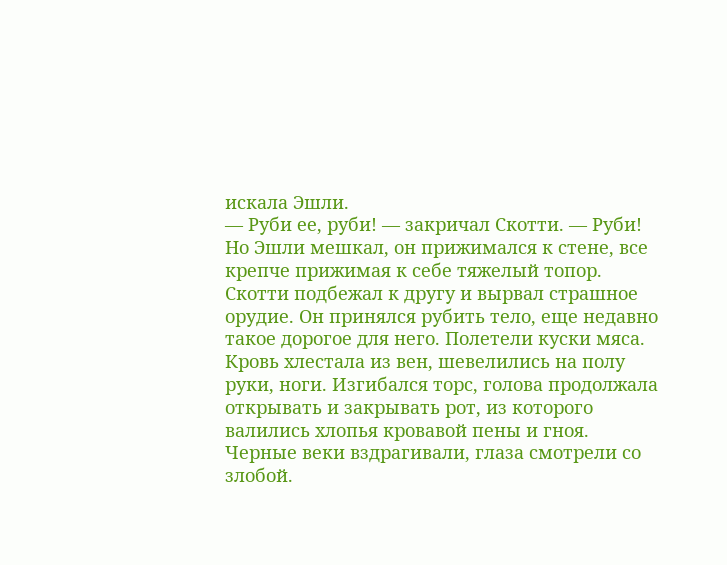искала Эшли.
— Руби ее, руби! — закричал Скотти. — Руби!
Но Эшли мешкал, он прижимался к стене, все крепче прижимая к себе тяжелый топор. Скотти подбежал к другу и вырвал страшное орудие. Он принялся рубить тело, еще недавно такое дорогое для него. Полетели куски мяса. Кровь хлестала из вен, шевелились на полу руки, ноги. Изгибался торс, голова продолжала открывать и закрывать рот, из которого валились хлопья кровавой пены и гноя. Черные веки вздрагивали, глаза смотрели со злобой.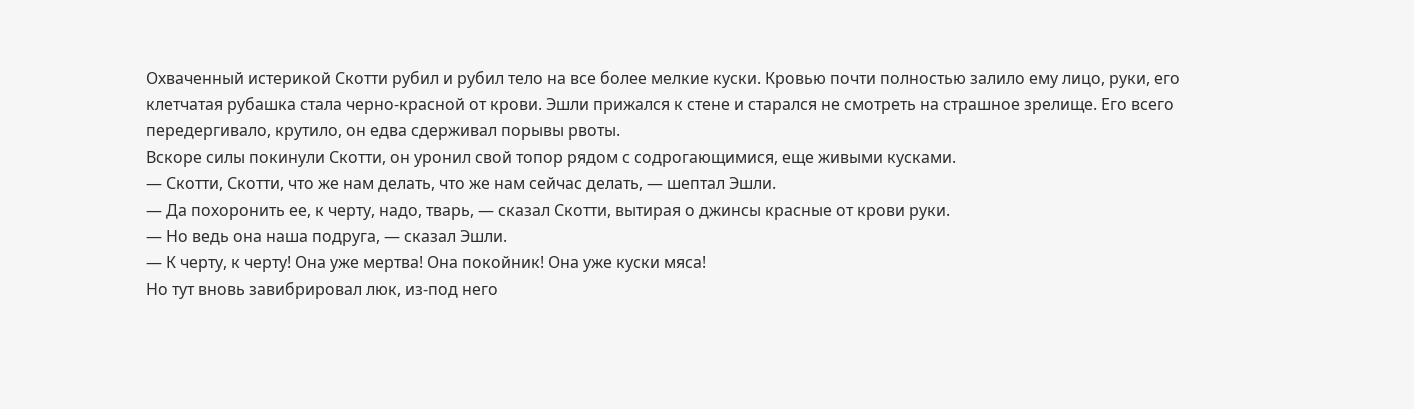Охваченный истерикой Скотти рубил и рубил тело на все более мелкие куски. Кровью почти полностью залило ему лицо, руки, его клетчатая рубашка стала черно-красной от крови. Эшли прижался к стене и старался не смотреть на страшное зрелище. Его всего передергивало, крутило, он едва сдерживал порывы рвоты.
Вскоре силы покинули Скотти, он уронил свой топор рядом с содрогающимися, еще живыми кусками.
— Скотти, Скотти, что же нам делать, что же нам сейчас делать, — шептал Эшли.
— Да похоронить ее, к черту, надо, тварь, — сказал Скотти, вытирая о джинсы красные от крови руки.
— Но ведь она наша подруга, — сказал Эшли.
— К черту, к черту! Она уже мертва! Она покойник! Она уже куски мяса!
Но тут вновь завибрировал люк, из-под него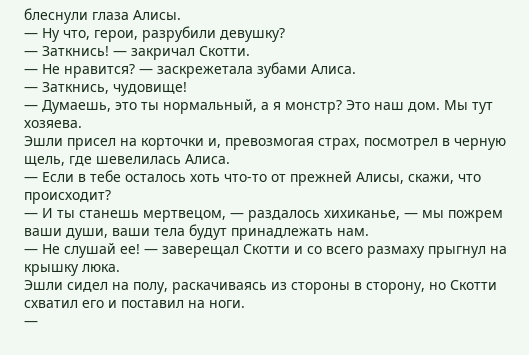блеснули глаза Алисы.
— Ну что, герои, разрубили девушку?
— Заткнись! — закричал Скотти.
— Не нравится? — заскрежетала зубами Алиса.
— Заткнись, чудовище!
— Думаешь, это ты нормальный, а я монстр? Это наш дом. Мы тут хозяева.
Эшли присел на корточки и, превозмогая страх, посмотрел в черную щель, где шевелилась Алиса.
— Если в тебе осталось хоть что-то от прежней Алисы, скажи, что происходит?
— И ты станешь мертвецом, — раздалось хихиканье, — мы пожрем ваши души, ваши тела будут принадлежать нам.
— Не слушай ее! — заверещал Скотти и со всего размаху прыгнул на крышку люка.
Эшли сидел на полу, раскачиваясь из стороны в сторону, но Скотти схватил его и поставил на ноги.
—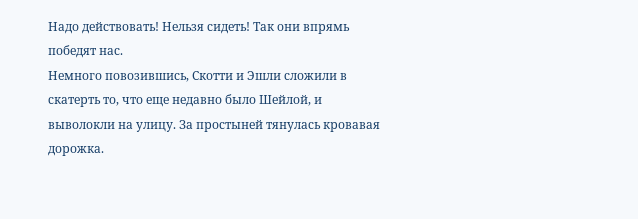Надо действовать! Нельзя сидеть! Так они впрямь победят нас.
Немного повозившись, Скотти и Эшли сложили в скатерть то, что еще недавно было Шейлой, и выволокли на улицу. За простыней тянулась кровавая дорожка.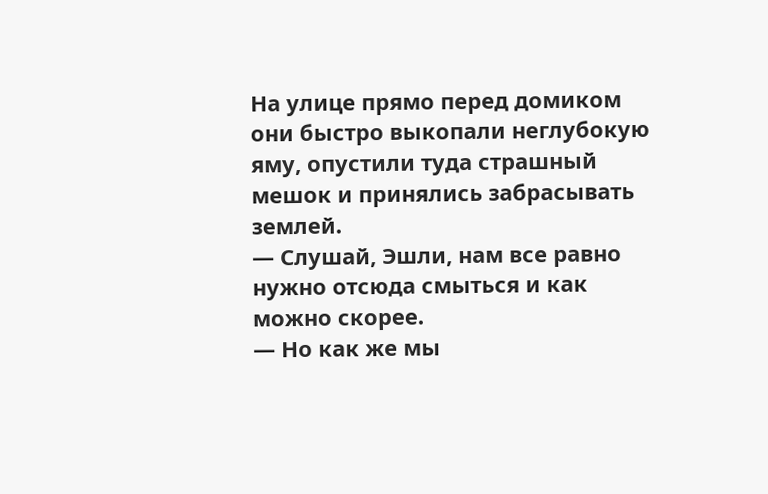На улице прямо перед домиком они быстро выкопали неглубокую яму, опустили туда страшный мешок и принялись забрасывать землей.
— Слушай, Эшли, нам все равно нужно отсюда смыться и как можно скорее.
— Но как же мы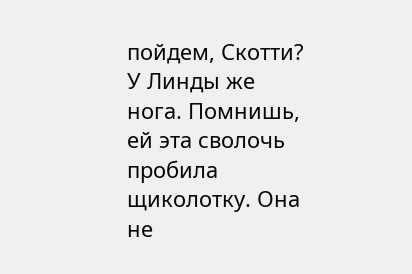пойдем, Скотти? У Линды же нога. Помнишь, ей эта сволочь пробила щиколотку. Она не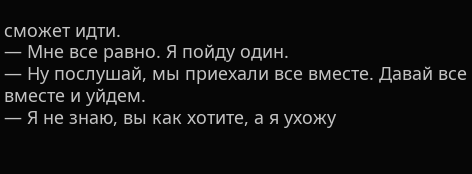сможет идти.
— Мне все равно. Я пойду один.
— Ну послушай, мы приехали все вместе. Давай все вместе и уйдем.
— Я не знаю, вы как хотите, а я ухожу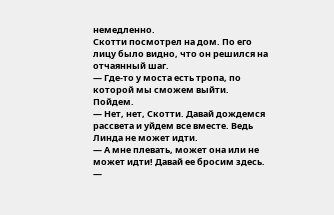немедленно.
Скотти посмотрел на дом. По его лицу было видно, что он решился на отчаянный шаг.
— Где-то у моста есть тропа, по которой мы сможем выйти. Пойдем.
— Нет, нет, Скотти. Давай дождемся рассвета и уйдем все вместе. Ведь Линда не может идти.
— А мне плевать, может она или не может идти! Давай ее бросим здесь.
—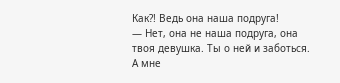Как?! Ведь она наша подруга!
— Нет, она не наша подруга, она твоя девушка. Ты о ней и заботься. А мне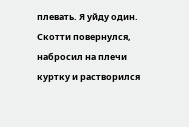плевать. Я уйду один.
Скотти повернулся, набросил на плечи куртку и растворился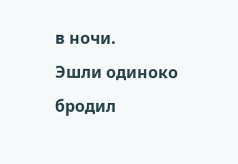в ночи.
Эшли одиноко бродил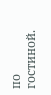по гостиной.